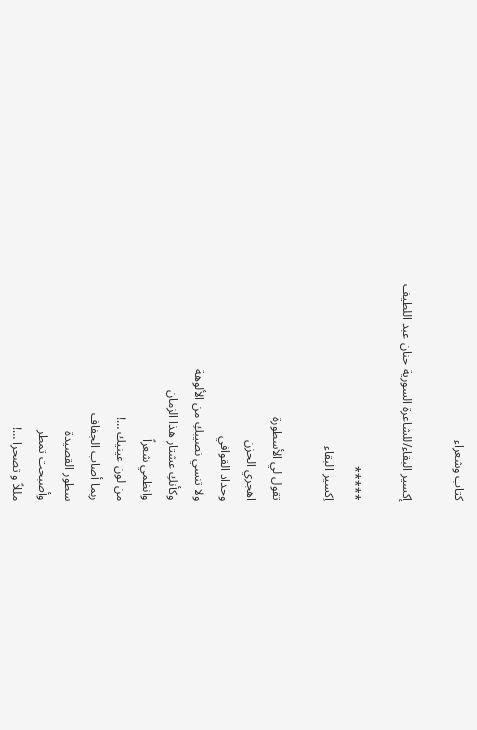كتاب وشعراء

إكسير البقاء/للشاعرة السورية حنان عبد اللطيف

*****
اِكسير البقاء

تقول لي الأسطورة
اهجري الحزن
وحداد القوافي
ولا تنسي نصيبكِ من الألوهة
وكأنكِ عشتار هذا الزمان
وانظمي شعراً
من لون عينيك …!
ربما أصاب الجفاف
سطور القصيدة
وأصبحت تمطر
مللاً و تصحرا …!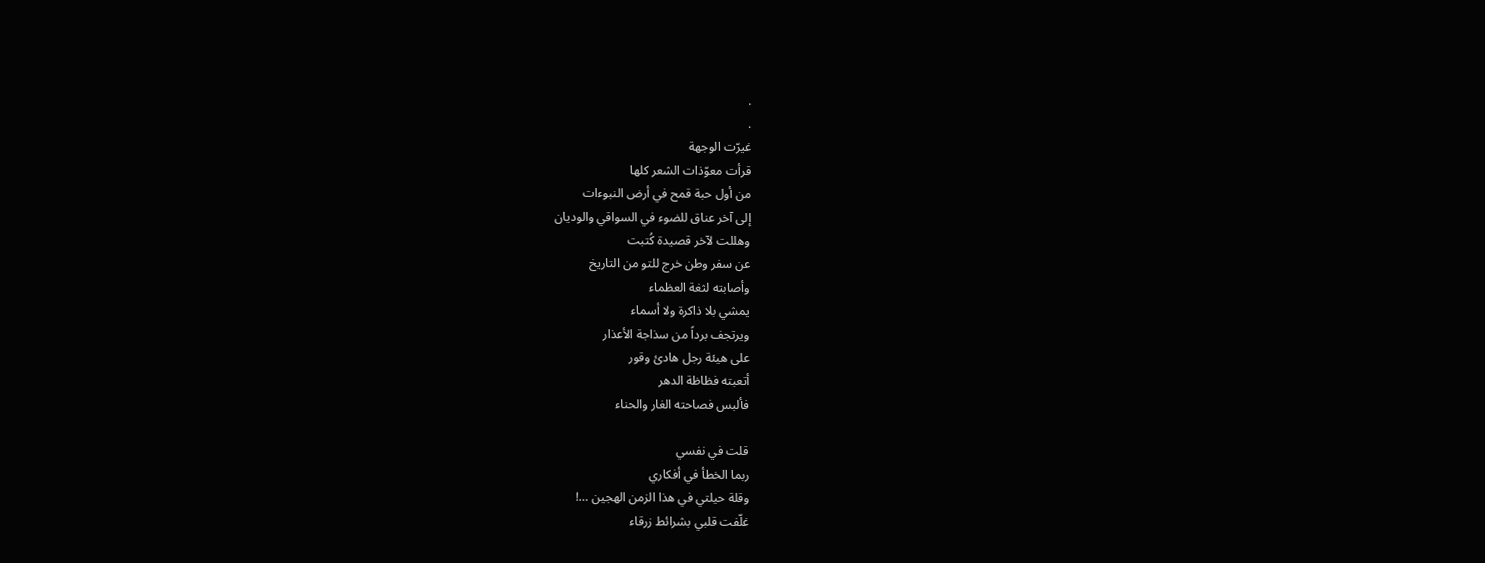.
.
غيرّت الوجهة
قرأت معوّذات الشعر كلها
من أول حبة قمح في أرض النبوءات
إلى آخر عناق للضوء في السواقي والوديان
وهللت لآخر قصيدة كُتبت
عن سفر وطن خرج للتو من التاريخ
وأصابته لثغة العظماء
يمشي بلا ذاكرة ولا أسماء
ويرتجف برداً من سذاجة الأعذار
على هيئة رجل هادئ وقور
أتعبته فظاظة الدهر
فألبس فصاحته الغار والحناء

قلت في نفسي
ربما الخطأ في أفكاري
وقلة حيلتي في هذا الزمن الهجين …!
غلّفت قلبي بشرائط زرقاء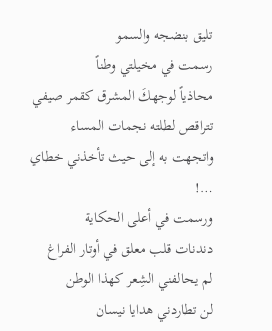تليق بنضجه والسمو
رسمت في مخيلتي وطناً
محاذياً لوجهكَ المشرق كقمر صيفي
تتراقص لطلته نجمات المساء
واتجهت به إلى حيث تأخذني خطاي …!
ورسمت في أعلى الحكاية
دندنات قلب معلق في أوتار الفراغ
لم يحالفني الشِعر كهذا الوطن
لن تطاردني هدايا نيسان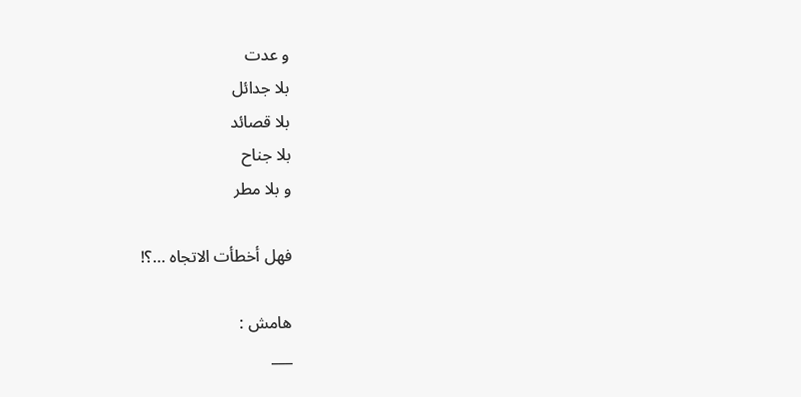و عدت
بلا جدائل
بلا قصائد
بلا جناح
و بلا مطر

فهل أخطأت الاتجاه …؟!

هامش :
___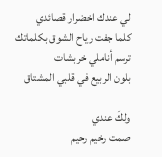لي عندك اخضرار قصائدي
كلما جفت رياح الشوق بكلماتك
ترسم أناملي خربشات
بلون الربيع في قلبي المشتاق

ولكَ عندي
صمت رخيم رحيم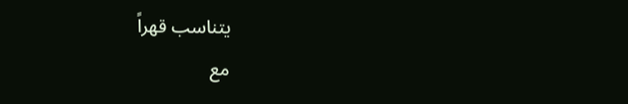يتناسب قهراً
مع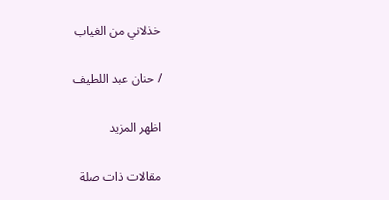خذلاني من الغياب

/ حنان عبد اللطيف

اظهر المزيد

مقالات ذات صلة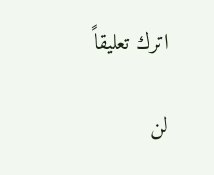اترك تعليقاً

لن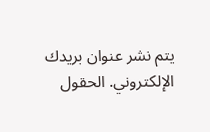يتم نشر عنوان بريدك الإلكتروني. الحقول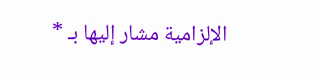الإلزامية مشار إليها بـ *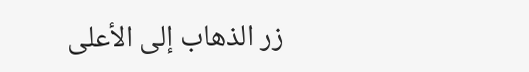زر الذهاب إلى الأعلى